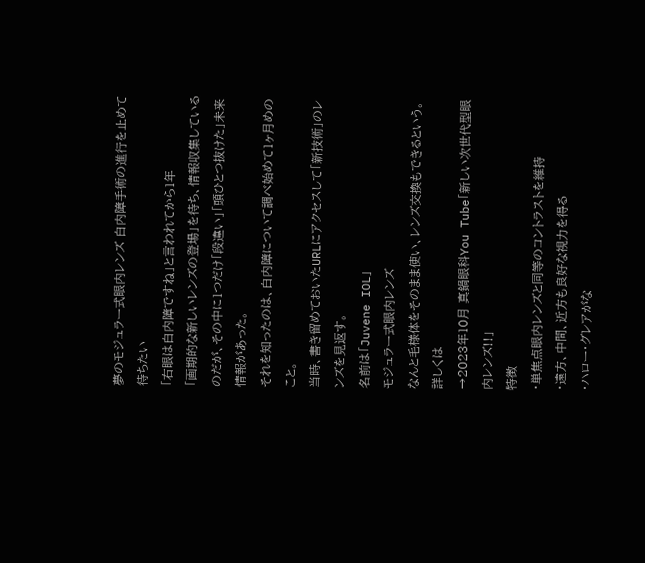夢のモジュラー式眼内レンズ 白内障手術の進行を止めて待ちたい
「右眼は白内障ですね」と言われてから1年
「画期的な新しいレンズの登場」を待ち、情報収集しているのだが、その中に1つだけ「段違い」「頭ひとつ抜けた」未来情報があった。
それを知ったのは、白内障について調べ始めて1ヶ月めのこと。
当時、書き留めておいたURLにアクセスして「新技術」のレンズを見返す。
名前は「Juvene IOL」
モジュラー式眼内レンズ
なんと毛様体をそのまま使い、レンズ交換もできるという。
詳しくは
→2023年10月 真鍋眼科You Tube「新しい次世代型眼内レンズ!!」
特徴
・単焦点眼内レンズと同等のコントラストを維持
・遠方、中間、近方も良好な視力を得る
・ハロー・グレアがな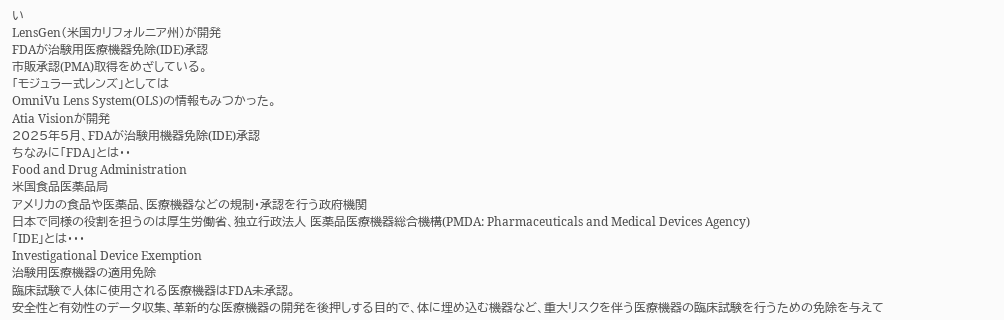い
LensGen(米国カリフォルニア州)が開発
FDAが治験用医療機器免除(IDE)承認
市販承認(PMA)取得をめざしている。
「モジュラー式レンズ」としては
OmniVu Lens System(OLS)の情報もみつかった。
Atia Visionが開発
2025年5月、FDAが治験用機器免除(IDE)承認
ちなみに「FDA」とは・・
Food and Drug Administration
米国食品医薬品局
アメリカの食品や医薬品、医療機器などの規制・承認を行う政府機関
日本で同様の役割を担うのは厚生労働省、独立行政法人 医薬品医療機器総合機構(PMDA: Pharmaceuticals and Medical Devices Agency)
「IDE」とは・・・
Investigational Device Exemption
治験用医療機器の適用免除
臨床試験で人体に使用される医療機器はFDA未承認。
安全性と有効性のデータ収集、革新的な医療機器の開発を後押しする目的で、体に埋め込む機器など、重大リスクを伴う医療機器の臨床試験を行うための免除を与えて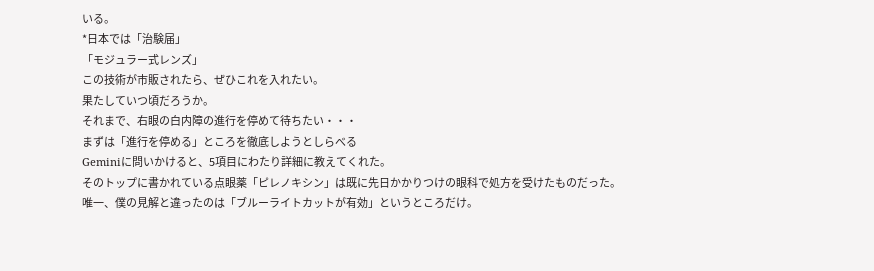いる。
*日本では「治験届」
「モジュラー式レンズ」
この技術が市販されたら、ぜひこれを入れたい。
果たしていつ頃だろうか。
それまで、右眼の白内障の進行を停めて待ちたい・・・
まずは「進行を停める」ところを徹底しようとしらべる
Geminiに問いかけると、5項目にわたり詳細に教えてくれた。
そのトップに書かれている点眼薬「ピレノキシン」は既に先日かかりつけの眼科で処方を受けたものだった。
唯一、僕の見解と違ったのは「ブルーライトカットが有効」というところだけ。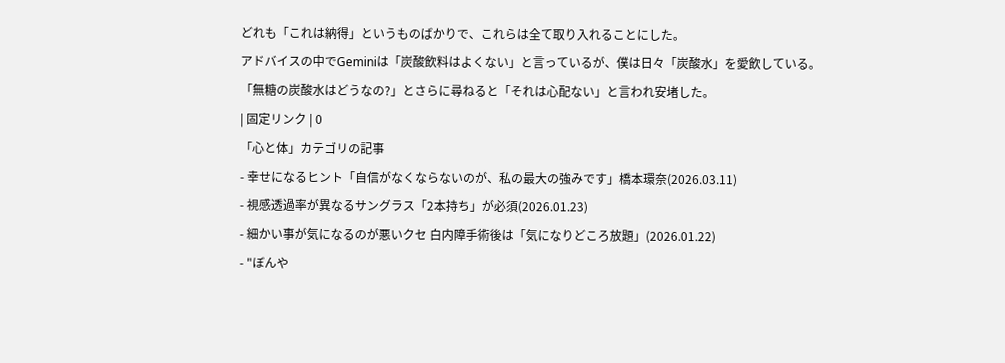どれも「これは納得」というものばかりで、これらは全て取り入れることにした。
アドバイスの中でGeminiは「炭酸飲料はよくない」と言っているが、僕は日々「炭酸水」を愛飲している。
「無糖の炭酸水はどうなの?」とさらに尋ねると「それは心配ない」と言われ安堵した。
| 固定リンク | 0
「心と体」カテゴリの記事
- 幸せになるヒント「自信がなくならないのが、私の最大の強みです」橋本環奈(2026.03.11)
- 視感透過率が異なるサングラス「2本持ち」が必須(2026.01.23)
- 細かい事が気になるのが悪いクセ 白内障手術後は「気になりどころ放題」(2026.01.22)
- "ぼんや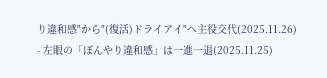り違和感"から"(復活)ドライアイ"へ主役交代(2025.11.26)
- 左眼の「ぼんやり違和感」は一進一退(2025.11.25)